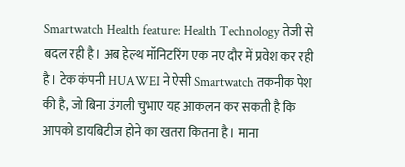Smartwatch Health feature: Health Technology तेजी से बदल रही है। अब हेल्थ मॉनिटरिंग एक नए दौर में प्रवेश कर रही है। टेक कंपनी HUAWEI ने ऐसी Smartwatch तकनीक पेश की है, जो बिना उंगली चुभाए यह आकलन कर सकती है कि आपको डायबिटीज होने का खतरा कितना है। माना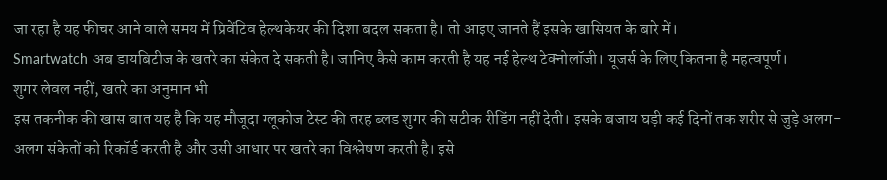जा रहा है यह फीचर आने वाले समय में प्रिवेंटिव हेल्थकेयर की दिशा बदल सकता है। तो आइए जानते हैं इसके खासियत के बारे में।
Smartwatch अब डायबिटीज के खतरे का संकेत दे सकती है। जानिए कैसे काम करती है यह नई हेल्थ टेक्नोलॉजी। यूजर्स के लिए कितना है महत्वपूर्ण।
शुगर लेवल नहीं, खतरे का अनुमान भी
इस तकनीक की खास बात यह है कि यह मौजूदा ग्लूकोज टेस्ट की तरह ब्लड शुगर की सटीक रीडिंग नहीं देती। इसके बजाय घड़ी कई दिनों तक शरीर से जुड़े अलग-अलग संकेतों को रिकॉर्ड करती है और उसी आधार पर खतरे का विश्लेषण करती है। इसे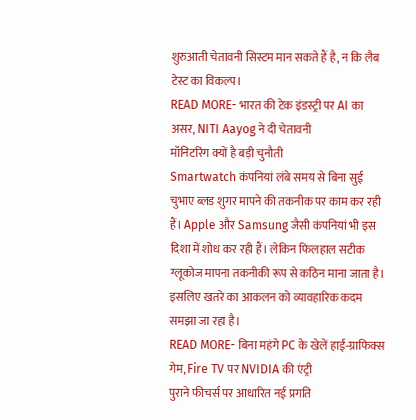शुरुआती चेतावनी सिस्टम मान सकते हैं है, न कि लैब टेस्ट का विकल्प।
READ MORE- भारत की टेक इंडस्ट्री पर AI का असर, NITI Aayog ने दी चेतावनी
मॉनिटरिंग क्यों है बड़ी चुनौती
Smartwatch कंपनियां लंबे समय से बिना सुई चुभाए ब्लड शुगर मापने की तकनीक पर काम कर रही हैं। Apple और Samsung जैसी कंपनियां भी इस दिशा में शोध कर रही हैं। लेकिन फिलहाल सटीक ग्लूकोज मापना तकनीकी रूप से कठिन माना जाता है। इसलिए खतरे का आकलन को व्यावहारिक कदम समझा जा रहा है।
READ MORE- बिना महंगे PC के खेलें हाई-ग्राफिक्स गेम, Fire TV पर NVIDIA की एंट्री
पुराने फीचर्स पर आधारित नई प्रगति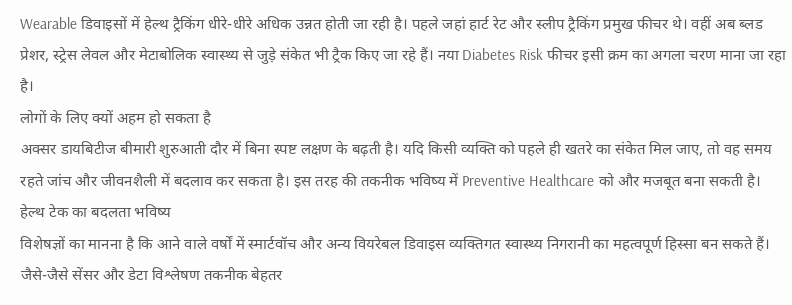Wearable डिवाइसों में हेल्थ ट्रैकिंग धीरे-धीरे अधिक उन्नत होती जा रही है। पहले जहां हार्ट रेट और स्लीप ट्रैकिंग प्रमुख फीचर थे। वहीं अब ब्लड प्रेशर, स्ट्रेस लेवल और मेटाबोलिक स्वास्थ्य से जुड़े संकेत भी ट्रैक किए जा रहे हैं। नया Diabetes Risk फीचर इसी क्रम का अगला चरण माना जा रहा है।
लोगों के लिए क्यों अहम हो सकता है
अक्सर डायबिटीज बीमारी शुरुआती दौर में बिना स्पष्ट लक्षण के बढ़ती है। यदि किसी व्यक्ति को पहले ही खतरे का संकेत मिल जाए, तो वह समय रहते जांच और जीवनशैली में बदलाव कर सकता है। इस तरह की तकनीक भविष्य में Preventive Healthcare को और मजबूत बना सकती है।
हेल्थ टेक का बदलता भविष्य
विशेषज्ञों का मानना है कि आने वाले वर्षों में स्मार्टवॉच और अन्य वियरेबल डिवाइस व्यक्तिगत स्वास्थ्य निगरानी का महत्वपूर्ण हिस्सा बन सकते हैं। जैसे-जैसे सेंसर और डेटा विश्लेषण तकनीक बेहतर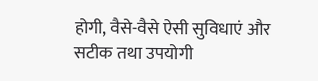होगी, वैसे-वैसे ऐसी सुविधाएं और सटीक तथा उपयोगी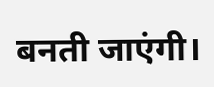बनती जाएंगी।